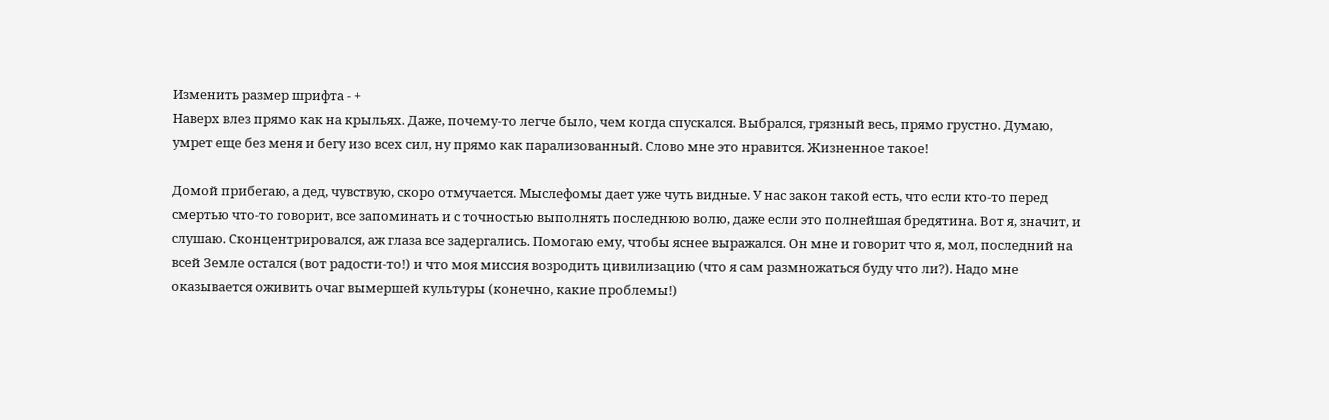Изменить размер шрифта - +
Наверх влез прямо как на крыльях. Даже, почему-то легче было, чем когда спускался. Выбрался, грязный весь, прямо грустно. Думаю, умрет еще без меня и бегу изо всех сил, ну прямо как парализованный. Слово мне это нравится. Жизненное такое!

Домой прибегаю, а дед, чувствую, скоро отмучается. Мыслефомы дает уже чуть видные. У нас закон такой есть, что если кто-то перед смертью что-то говорит, все запоминать и с точностью выполнять последнюю волю, даже если это полнейшая бредятина. Вот я, значит, и слушаю. Сконцентрировался, аж глаза все задергались. Помогаю ему, чтобы яснее выражался. Он мне и говорит что я, мол, последний на всей Земле остался (вот радости-то!) и что моя миссия возродить цивилизацию (что я сам размножаться буду что ли?). Надо мне оказывается оживить очаг вымершей культуры (конечно, какие проблемы!)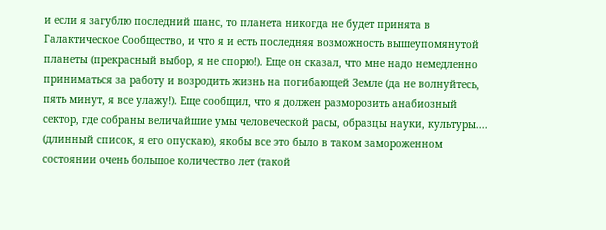и если я загублю последний шанс, то планета никогда не будет принята в Галактическое Сообщество, и что я и есть последняя возможность вышеупомянутой планеты (прекрасный выбор, я не спорю!). Еще он сказал, что мне надо немедленно приниматься за работу и возродить жизнь на погибающей Земле (да не волнуйтесь, пять минут, я все улажу!). Еще сообщил, что я должен разморозить анабиозный сектор, где собраны величайшие умы человеческой расы, образцы науки, культуры.... (длинный список, я его опускаю), якобы все это было в таком замороженном состоянии очень большое количество лет (такой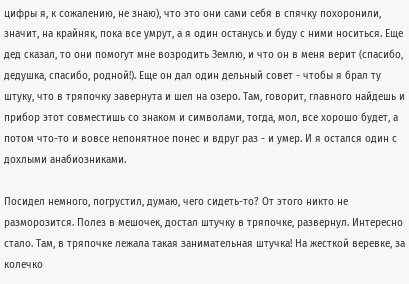цифры я, к сожалению, не знаю), что это они сами себя в спячку похоронили, значит, на крайняк, пока все умрут, а я один останусь и буду с ними носиться. Еще дед сказал, то они помогут мне возродить Землю, и что он в меня верит (спасибо, дедушка, спасибо, родной!). Еще он дал один дельный совет - чтобы я брал ту штуку, что в тряпочку завернута и шел на озеро. Там, говорит, главного найдешь и прибор этот совместишь со знаком и символами, тогда, мол, все хорошо будет, а потом что-то и вовсе непонятное понес и вдруг раз - и умер. И я остался один с дохлыми анабиозниками.

Посидел немного, погрустил, думаю, чего сидеть-то? От этого никто не разморозится. Полез в мешочек, достал штучку в тряпочке, развернул. Интересно стало. Там, в тряпочке лежала такая занимательная штучка! На жесткой веревке, за колечко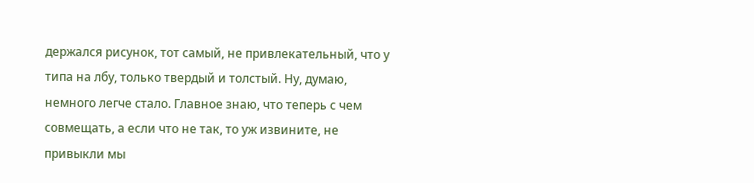держался рисунок, тот самый, не привлекательный, что у типа на лбу, только твердый и толстый. Ну, думаю, немного легче стало. Главное знаю, что теперь с чем совмещать, а если что не так, то уж извините, не привыкли мы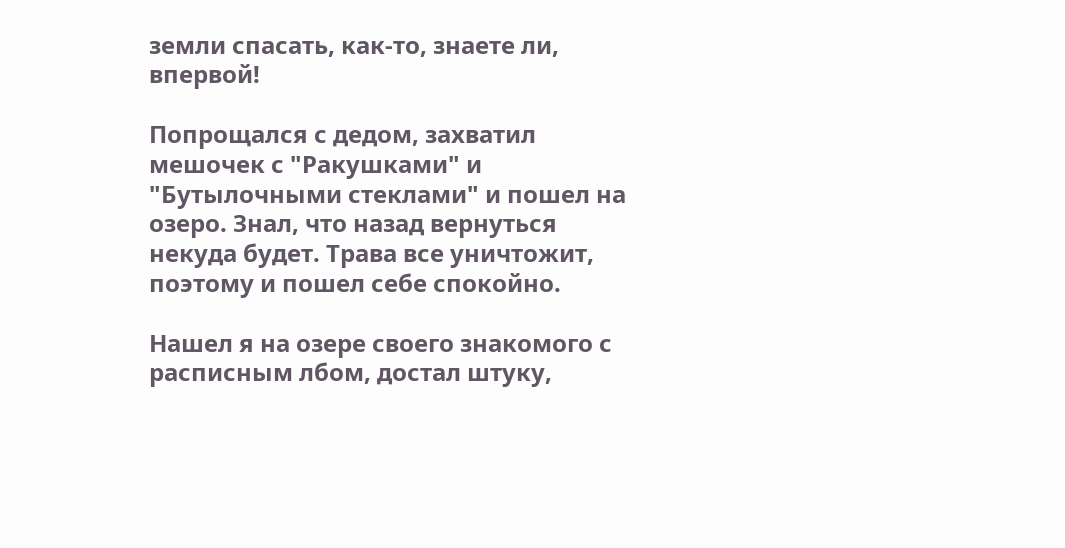земли спасать, как-то, знаете ли, впервой!

Попрощался с дедом, захватил мешочек с "Ракушками" и "Бутылочными стеклами" и пошел на озеро. Знал, что назад вернуться некуда будет. Трава все уничтожит, поэтому и пошел себе спокойно.

Нашел я на озере своего знакомого с расписным лбом, достал штуку,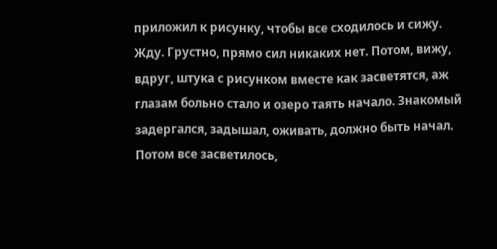приложил к рисунку, чтобы все сходилось и сижу. Жду. Грустно, прямо сил никаких нет. Потом, вижу, вдруг, штука с рисунком вместе как засветятся, аж глазам больно стало и озеро таять начало. Знакомый задергался, задышал, оживать, должно быть начал. Потом все засветилось,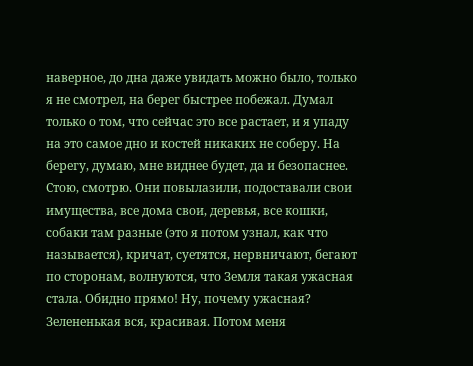наверное, до дна даже увидать можно было, только я не смотрел, на берег быстрее побежал. Думал только о том, что сейчас это все растает, и я упаду на это самое дно и костей никаких не соберу. На берегу, думаю, мне виднее будет, да и безопаснее. Стою, смотрю. Они повылазили, подоставали свои имущества, все дома свои, деревья, все кошки, собаки там разные (это я потом узнал, как что называется), кричат, суетятся, нервничают, бегают по сторонам, волнуются, что Земля такая ужасная стала. Обидно прямо! Ну, почему ужасная? Зелененькая вся, красивая. Потом меня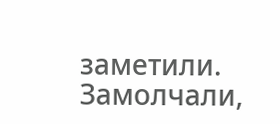заметили. Замолчали,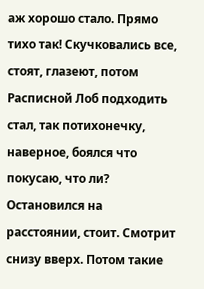аж хорошо стало. Прямо тихо так! Скучковались все, стоят, глазеют, потом Расписной Лоб подходить стал, так потихонечку, наверное, боялся что покусаю, что ли? Остановился на расстоянии, стоит. Смотрит снизу вверх. Потом такие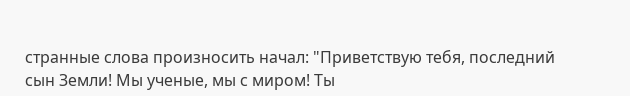странные слова произносить начал: "Приветствую тебя, последний сын Земли! Мы ученые, мы с миром! Ты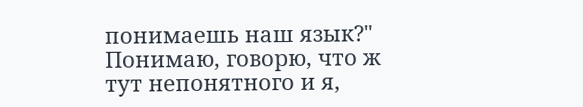понимаешь наш язык?" Понимаю, говорю, что ж тут непонятного и я,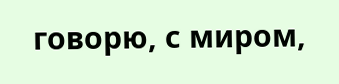говорю, с миром,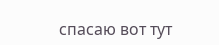спасаю вот тут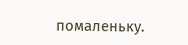помаленьку.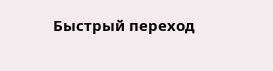Быстрый переход